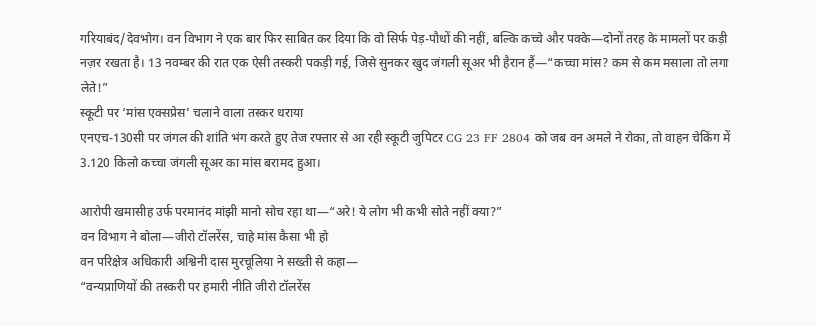गरियाबंद/देवभोग। वन विभाग ने एक बार फिर साबित कर दिया कि वो सिर्फ पेड़-पौधों की नहीं, बल्कि कच्चे और पक्के—दोनों तरह के मामलों पर कड़ी नज़र रखता है। 13 नवम्बर की रात एक ऐसी तस्करी पकड़ी गई, जिसे सुनकर खुद जंगली सूअर भी हैरान हैं—“कच्चा मांस? कम से कम मसाला तो लगा लेते!”
स्कूटी पर ‘मांस एक्सप्रेस’ चलाने वाला तस्कर धराया
एनएच-130सी पर जंगल की शांति भंग करते हुए तेज रफ्तार से आ रही स्कूटी जुपिटर CG 23 FF 2804 को जब वन अमले ने रोका, तो वाहन चेकिंग में 3.120 किलो कच्चा जंगली सूअर का मांस बरामद हुआ।

आरोपी खमासीह उर्फ परमानंद मांझी मानो सोच रहा था—“अरे! ये लोग भी कभी सोते नहीं क्या?”
वन विभाग ने बोला—जीरो टॉलरेंस, चाहे मांस कैसा भी हो
वन परिक्षेत्र अधिकारी अश्विनी दास मुरचूलिया ने सख्ती से कहा—
“वन्यप्राणियों की तस्करी पर हमारी नीति जीरो टॉलरेंस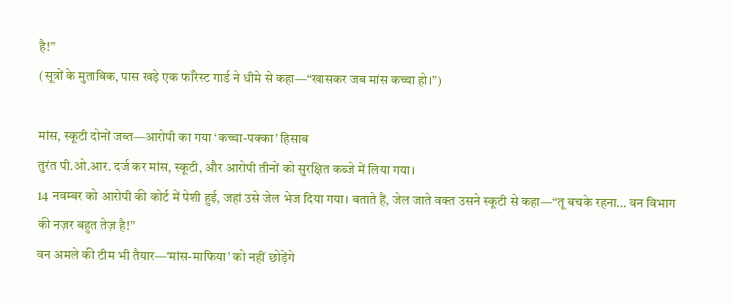है!”
(सूत्रों के मुताबिक, पास खड़े एक फॉरेस्ट गार्ड ने धीमे से कहा—“खासकर जब मांस कच्चा हो।”)

मांस, स्कूटी दोनों जब्त—आरोपी का गया ‘कच्चा-पक्का’ हिसाब
तुरंत पी.ओ.आर. दर्ज कर मांस, स्कूटी, और आरोपी तीनों को सुरक्षित कब्जे में लिया गया।
14 नवम्बर को आरोपी की कोर्ट में पेशी हुई, जहां उसे जेल भेज दिया गया। बताते हैं, जेल जाते वक्त उसने स्कूटी से कहा—“तू बचके रहना… वन विभाग की नज़र बहुत तेज़ है!”
वन अमले की टीम भी तैयार—‘मांस-माफिया’ को नहीं छोड़ेंगे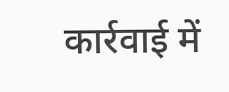कार्रवाई में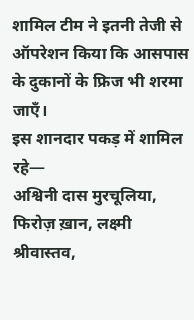शामिल टीम ने इतनी तेजी से ऑपरेशन किया कि आसपास के दुकानों के फ्रिज भी शरमा जाएँ।
इस शानदार पकड़ में शामिल रहे—
अश्विनी दास मुरचूलिया, फिरोज़ ख़ान, लक्ष्मी श्रीवास्तव,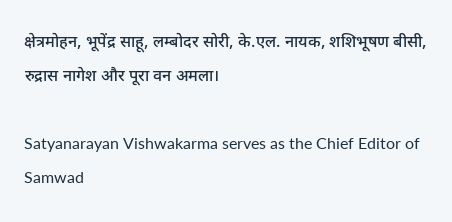क्षेत्रमोहन, भूपेंद्र साहू, लम्बोदर सोरी, के.एल. नायक, शशिभूषण बीसी, रुद्रास नागेश और पूरा वन अमला।

Satyanarayan Vishwakarma serves as the Chief Editor of Samwad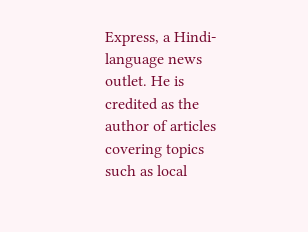Express, a Hindi-language news outlet. He is credited as the author of articles covering topics such as local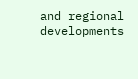and regional developments